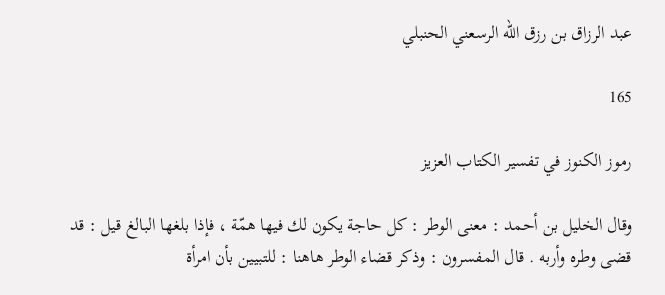عبد الرزاق بن رزق الله الرسعني الحنبلي

165

رموز الكنوز في تفسير الكتاب العزيز

وقال الخليل بن أحمد : معنى الوطر : كل حاجة يكون لك فيها همّة ، فإذا بلغها البالغ قيل : قد قضى وطره وأربه . قال المفسرون : وذكر قضاء الوطر هاهنا : للتبيين بأن امرأة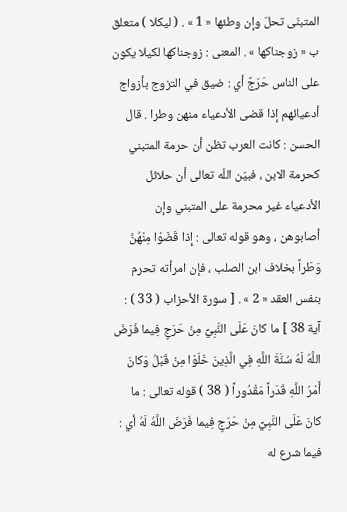المتبنّى تحلّ وإن وطئها « 1 » . ( ليكلا ) متعلق ب « زوجناكها » . المعنى : زوجناكها لكيلا يكون على الناس حَرَجٌ أي : ضيق في التزوج بأزواج أدعيائهم إذا قضى الأدعياء منهن وطرا . قال الحسن : كانت العرب تظن أن حرمة المتبني كحرمة الابن ، فبيّن اللّه تعالى أن حلائل الأدعياء غير محرمة على المتبني وإن أصابوهن ، وهو قوله تعالى : إِذا قَضَوْا مِنْهُنَّ وَطَراً بخلاف ابن الصلب ، فإن امرأته تحرم بنفس العقد « 2 » . [ سورة الأحزاب ( 33 ) : آية 38 ] ما كانَ عَلَى النَّبِيِّ مِنْ حَرَجٍ فِيما فَرَضَ اللَّهُ لَهُ سُنَّةَ اللَّهِ فِي الَّذِينَ خَلَوْا مِنْ قَبْلُ وَكانَ أَمْرُ اللَّهِ قَدَراً مَقْدُوراً ( 38 ) قوله تعالى : ما كانَ عَلَى النَّبِيِّ مِنْ حَرَجٍ فِيما فَرَضَ اللَّهُ لَهُ أي : فيما شرع له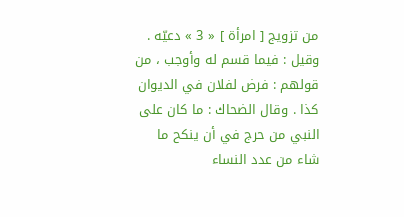من تزويج [ امرأة ] « 3 » دعيّه . وقيل : فيما قسم له وأوجب ، من قولهم : فرض لفلان في الديوان كذا . وقال الضحاك : ما كان على النبي من حرج في أن ينكح ما شاء من عدد النساء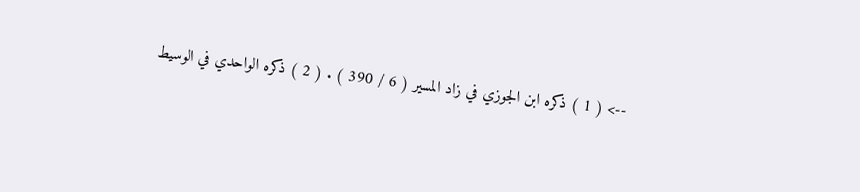--> ( 1 ) ذكره ابن الجوزي في زاد المسير ( 6 / 390 ) . ( 2 ) ذكره الواحدي في الوسيط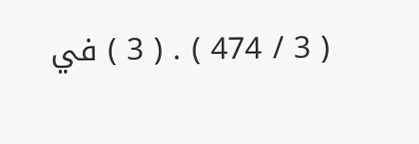( 3 / 474 ) . ( 3 ) في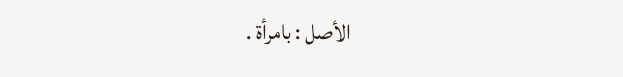الأصل : بامرأة .